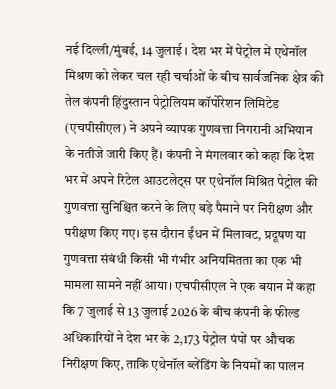नई दिल्ली/मुंबई, 14 जुलाई । देश भर में पेट्रोल में एथेनॉल मिश्रण को लेकर चल रही चर्चाओं के बीच सार्वजनिक क्षेत्र की तेल कंपनी हिंदुस्तान पेट्रोलियम कॉर्पोरेशन लिमिटेड (एचपीसीएल) ने अपने व्यापक गुणवत्ता निगरानी अभियान के नतीजे जारी किए हैं। कंपनी ने मंगलवार को कहा कि देश भर में अपने रिटेल आउटलेट्स पर एथेनॉल मिश्रित पेट्रोल की गुणवत्ता सुनिश्चित करने के लिए बड़े पैमाने पर निरीक्षण और परीक्षण किए गए। इस दौरान ईंधन में मिलावट, प्रदूषण या गुणवत्ता संबंधी किसी भी गंभीर अनियमितता का एक भी मामला सामने नहीं आया। एचपीसीएल ने एक बयान में कहा कि 7 जुलाई से 13 जुलाई 2026 के बीच कंपनी के फील्ड अधिकारियों ने देश भर के 2,173 पेट्रोल पंपों पर औचक निरीक्षण किए, ताकि एथेनॉल ब्लेंडिंग के नियमों का पालन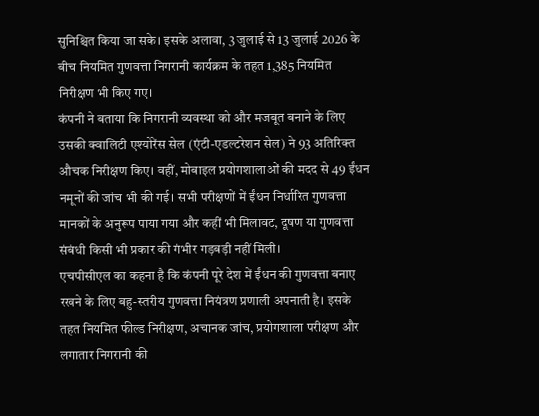सुनिश्चित किया जा सके। इसके अलावा, 3 जुलाई से 13 जुलाई 2026 के बीच नियमित गुणवत्ता निगरानी कार्यक्रम के तहत 1,385 नियमित निरीक्षण भी किए गए।
कंपनी ने बताया कि निगरानी व्यवस्था को और मजबूत बनाने के लिए उसकी क्वालिटी एश्योरेंस सेल (एंटी-एडल्टरेशन सेल) ने 93 अतिरिक्त औचक निरीक्षण किए। वहीं, मोबाइल प्रयोगशालाओं की मदद से 49 ईंधन नमूनों की जांच भी की गई। सभी परीक्षणों में ईंधन निर्धारित गुणवत्ता मानकों के अनुरूप पाया गया और कहीं भी मिलावट, दूषण या गुणवत्ता संबंधी किसी भी प्रकार की गंभीर गड़बड़ी नहीं मिली।
एचपीसीएल का कहना है कि कंपनी पूरे देश में ईंधन की गुणवत्ता बनाए रखने के लिए बहु-स्तरीय गुणवत्ता नियंत्रण प्रणाली अपनाती है। इसके तहत नियमित फील्ड निरीक्षण, अचानक जांच, प्रयोगशाला परीक्षण और लगातार निगरानी की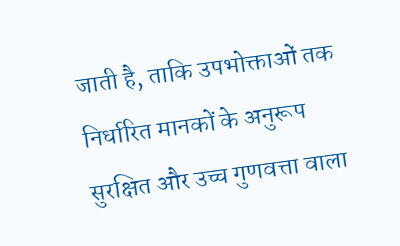जाती है, ताकि उपभोक्ताओं तक निर्धारित मानकों के अनुरूप सुरक्षित और उच्च गुणवत्ता वाला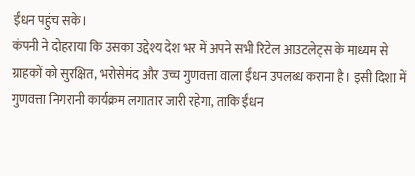ईंधन पहुंच सके।
कंपनी ने दोहराया कि उसका उद्देश्य देश भर में अपने सभी रिटेल आउटलेट्स के माध्यम से ग्राहकों को सुरक्षित, भरोसेमंद और उच्च गुणवत्ता वाला ईंधन उपलब्ध कराना है। इसी दिशा में गुणवत्ता निगरानी कार्यक्रम लगातार जारी रहेगा, ताकि ईंधन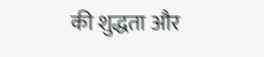की शुद्धता और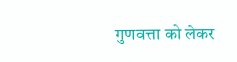गुणवत्ता को लेकर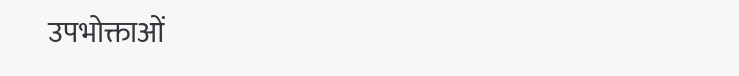उपभोक्ताओं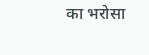का भरोसा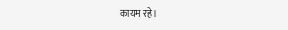कायम रहे।